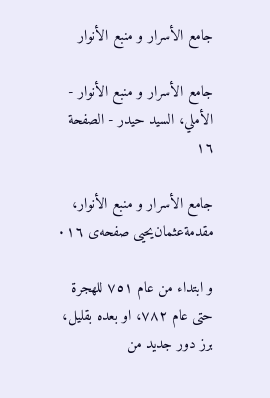جامع الأسرار و منبع الأنوار

جامع الأسرار و منبع الأنوار - الأملي، السيد حيدر - الصفحة ١٦

جامع الأسرار و منبع الأنوار، مقدمةعثمان‌يحيى صفحه‌ی ٠١٦

و ابتداء من عام ٧٥١ للهجرة حتى عام ٧٨٢، او بعده بقليل، برز دور جديد من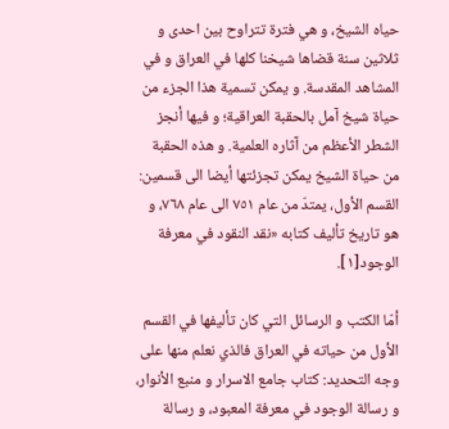حياه الشيخ، و هي فترة تتراوح بين احدى و ثلاثين سنة قضاها شيخنا كلها في العراق و في المشاهد المقدسة. و يمكن تسمية هذا الجزء من حياة شيخ آمل بالحقبة العراقية؛ و فيها أنجز الشطر الأعظم من آثاره العلمية. و هذه الحقبة من حياة الشيخ يمكن تجزئتها أيضا الى قسمين: القسم الأول، يمتدّ من عام ٧٥١ الى عام ٧٦٨، و هو تاريخ تأليف كتابه «نقد النقود في معرفة الوجود[١].

أمّا الكتب و الرسائل التي كان تأليفها في القسم الأول من حياته في العراق فالذي نعلم منها على وجه التحديد: كتاب جامع الاسرار و منبع الأنوار، و رسالة الوجود في معرفة المعبود، و رسالة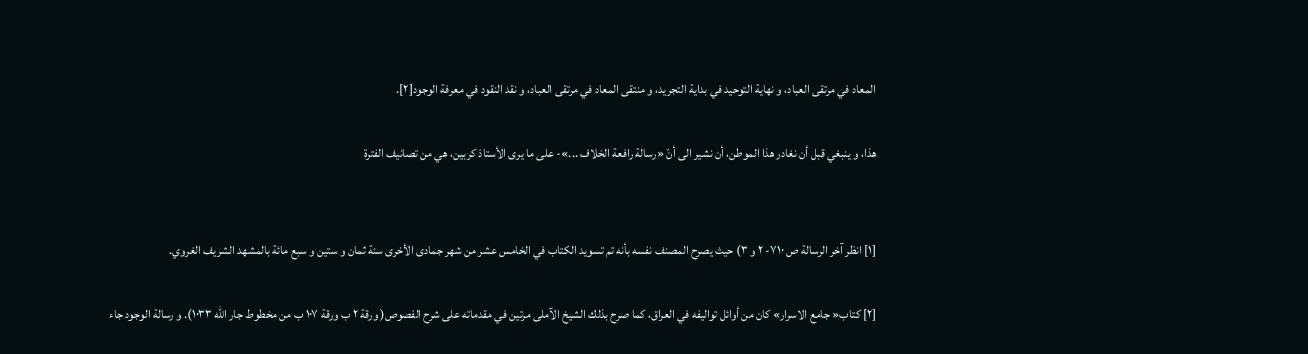المعاد في مرتقى العباد، و نهاية التوحيد في بداية التجريد، و منتقى المعاد في مرتقى العباد، و نقد النقود في معرفة الوجود[٢].

هذا، و ينبغي قبل أن نغادر هذا الموطن، أن نشير الى أنّ «رسالة رافعة الخلاف ...»- على ما يرى الأستاذ كربين، هي من تصانيف الفترة


[١] انظر آخر الرسالة ص ٧١٠- ٢ و ٣) حيث يصرح المصنف نفسه بأنه تم تسويد الكتاب في الخامس عشر من شهر جمادى الأخرى سنة ثمان و ستين و سبع مائة بالمشهد الشريف الغروي.

[٢] كتاب« جامع الاسرار» كان من أوائل تواليفه في العراق، كما صرح بذلك الشيخ الآملى مرتين في مقدماته على شرح الفصوص( ورقة ٢ ب ورقة ١٠٧ ب من مخطوط جار اللّه ١٠٣٣). و رسالة الوجود جاء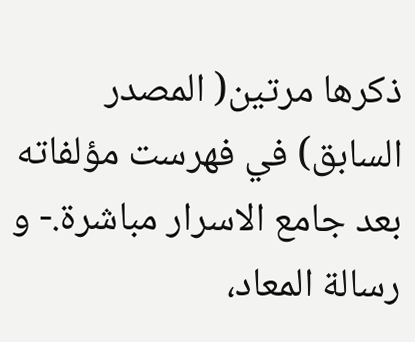ذكرها مرتين( المصدر السابق) في فهرست مؤلفاته بعد جامع الاسرار مباشرة.- و رسالة المعاد،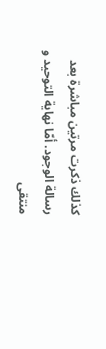كذلك ذكرت مرتين مباشرة بعد رسالة الوجود. أمّا نهاية التوحيد و منتقى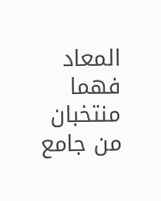المعاد فهما منتخبان من جامع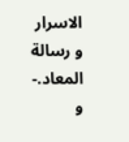الاسرار و رسالة المعاد.- و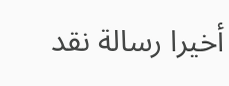أخيرا رسالة نقد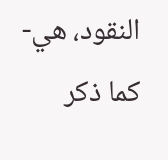النقود، هي- كما ذكر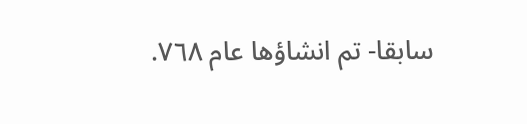سابقا- تم انشاؤها عام ٧٦٨.